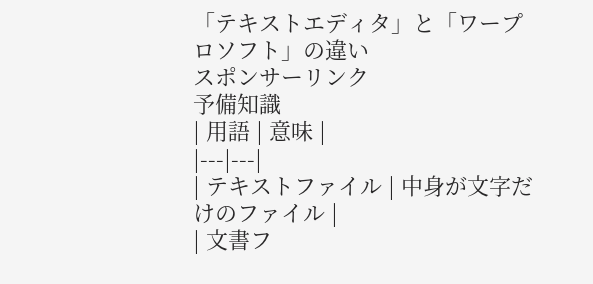「テキストエディタ」と「ワープロソフト」の違い
スポンサーリンク
予備知識
| 用語 | 意味 |
|---|---|
| テキストファイル | 中身が文字だけのファイル |
| 文書フ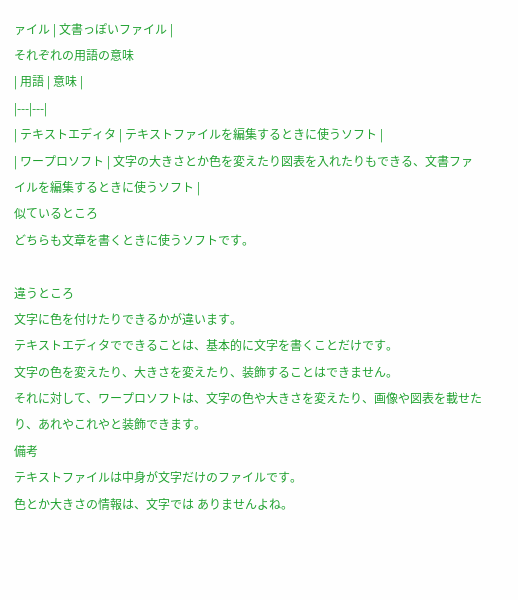ァイル | 文書っぽいファイル |
それぞれの用語の意味
| 用語 | 意味 |
|---|---|
| テキストエディタ | テキストファイルを編集するときに使うソフト |
| ワープロソフト | 文字の大きさとか色を変えたり図表を入れたりもできる、文書ファイルを編集するときに使うソフト |
似ているところ
どちらも文章を書くときに使うソフトです。

違うところ
文字に色を付けたりできるかが違います。
テキストエディタでできることは、基本的に文字を書くことだけです。
文字の色を変えたり、大きさを変えたり、装飾することはできません。
それに対して、ワープロソフトは、文字の色や大きさを変えたり、画像や図表を載せたり、あれやこれやと装飾できます。
備考
テキストファイルは中身が文字だけのファイルです。
色とか大きさの情報は、文字では ありませんよね。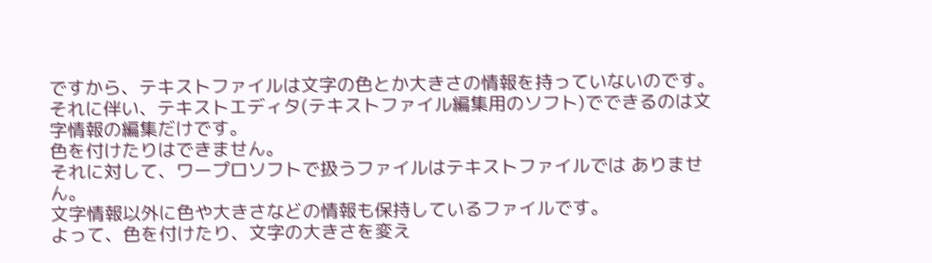ですから、テキストファイルは文字の色とか大きさの情報を持っていないのです。
それに伴い、テキストエディタ(テキストファイル編集用のソフト)でできるのは文字情報の編集だけです。
色を付けたりはできません。
それに対して、ワープロソフトで扱うファイルはテキストファイルでは ありません。
文字情報以外に色や大きさなどの情報も保持しているファイルです。
よって、色を付けたり、文字の大きさを変え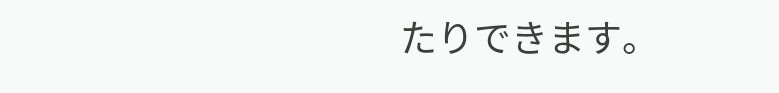たりできます。